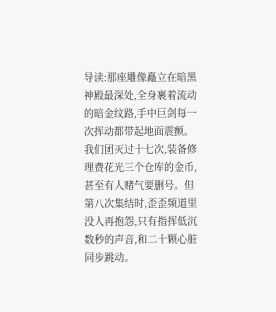导读:那座雕像矗立在暗黑神殿最深处,全身裹着流动的暗金纹路,手中巨剑每一次挥动都带起地面震颤。我们团灭过十七次,装备修理费花光三个仓库的金币,甚至有人赌气要删号。但第八次集结时,歪歪频道里没人再抱怨,只有指挥低沉数秒的声音,和二十颗心脏同步跳动。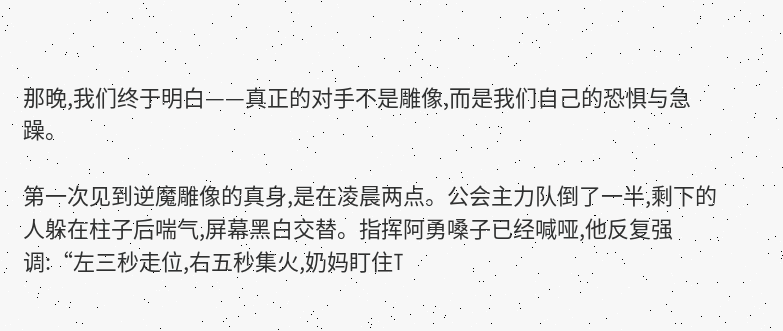那晚,我们终于明白——真正的对手不是雕像,而是我们自己的恐惧与急躁。

第一次见到逆魔雕像的真身,是在凌晨两点。公会主力队倒了一半,剩下的人躲在柱子后喘气,屏幕黑白交替。指挥阿勇嗓子已经喊哑,他反复强调:“左三秒走位,右五秒集火,奶妈盯住T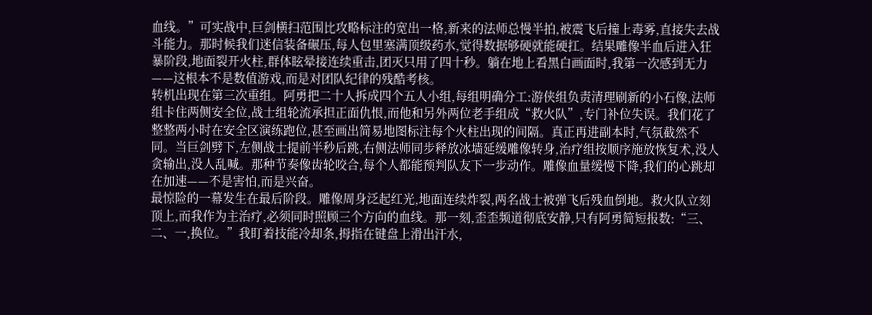血线。”可实战中,巨剑横扫范围比攻略标注的宽出一格,新来的法师总慢半拍,被震飞后撞上毒雾,直接失去战斗能力。那时候我们迷信装备碾压,每人包里塞满顶级药水,觉得数据够硬就能硬扛。结果雕像半血后进入狂暴阶段,地面裂开火柱,群体眩晕接连续重击,团灭只用了四十秒。躺在地上看黑白画面时,我第一次感到无力——这根本不是数值游戏,而是对团队纪律的残酷考核。
转机出现在第三次重组。阿勇把二十人拆成四个五人小组,每组明确分工:游侠组负责清理刷新的小石像,法师组卡住两侧安全位,战士组轮流承担正面仇恨,而他和另外两位老手组成“救火队”,专门补位失误。我们花了整整两小时在安全区演练跑位,甚至画出简易地图标注每个火柱出现的间隔。真正再进副本时,气氛截然不同。当巨剑劈下,左侧战士提前半秒后跳,右侧法师同步释放冰墙延缓雕像转身,治疗组按顺序施放恢复术,没人贪输出,没人乱喊。那种节奏像齿轮咬合,每个人都能预判队友下一步动作。雕像血量缓慢下降,我们的心跳却在加速——不是害怕,而是兴奋。
最惊险的一幕发生在最后阶段。雕像周身泛起红光,地面连续炸裂,两名战士被弹飞后残血倒地。救火队立刻顶上,而我作为主治疗,必须同时照顾三个方向的血线。那一刻,歪歪频道彻底安静,只有阿勇简短报数:“三、二、一,换位。”我盯着技能冷却条,拇指在键盘上滑出汗水,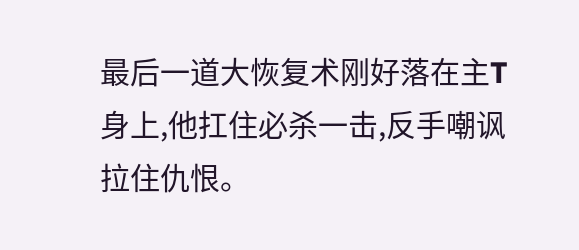最后一道大恢复术刚好落在主T身上,他扛住必杀一击,反手嘲讽拉住仇恨。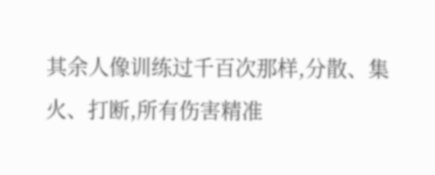其余人像训练过千百次那样,分散、集火、打断,所有伤害精准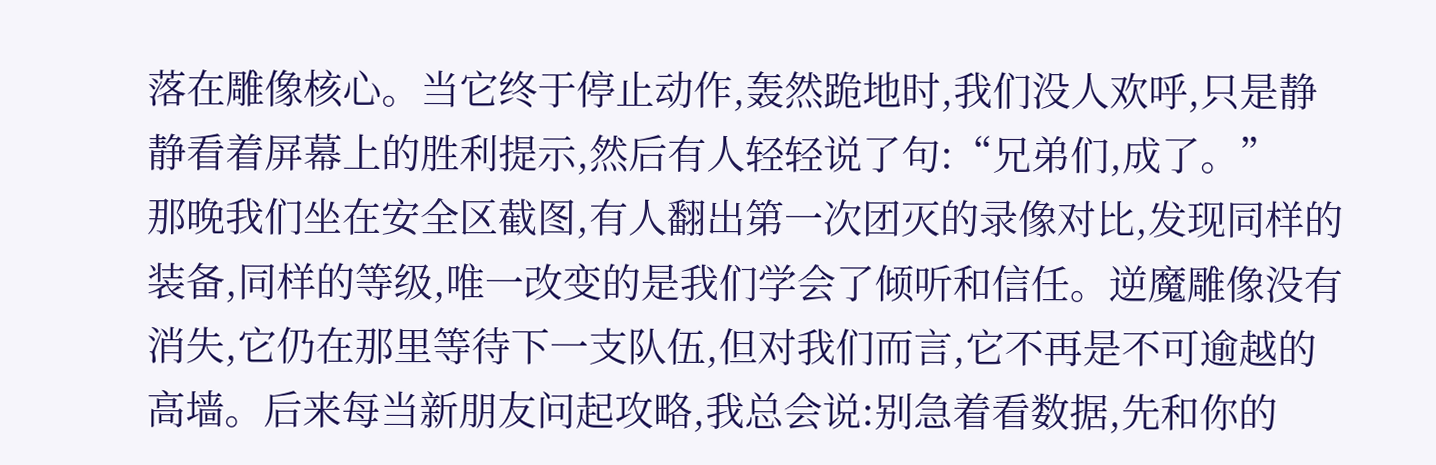落在雕像核心。当它终于停止动作,轰然跪地时,我们没人欢呼,只是静静看着屏幕上的胜利提示,然后有人轻轻说了句:“兄弟们,成了。”
那晚我们坐在安全区截图,有人翻出第一次团灭的录像对比,发现同样的装备,同样的等级,唯一改变的是我们学会了倾听和信任。逆魔雕像没有消失,它仍在那里等待下一支队伍,但对我们而言,它不再是不可逾越的高墙。后来每当新朋友问起攻略,我总会说:别急着看数据,先和你的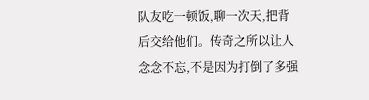队友吃一顿饭,聊一次天,把背后交给他们。传奇之所以让人念念不忘,不是因为打倒了多强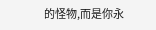的怪物,而是你永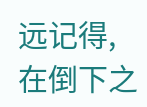远记得,在倒下之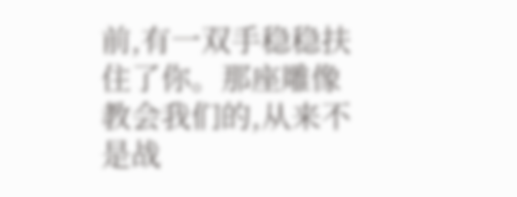前,有一双手稳稳扶住了你。那座雕像教会我们的,从来不是战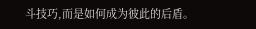斗技巧,而是如何成为彼此的后盾。